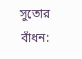সুতোর বাঁধন: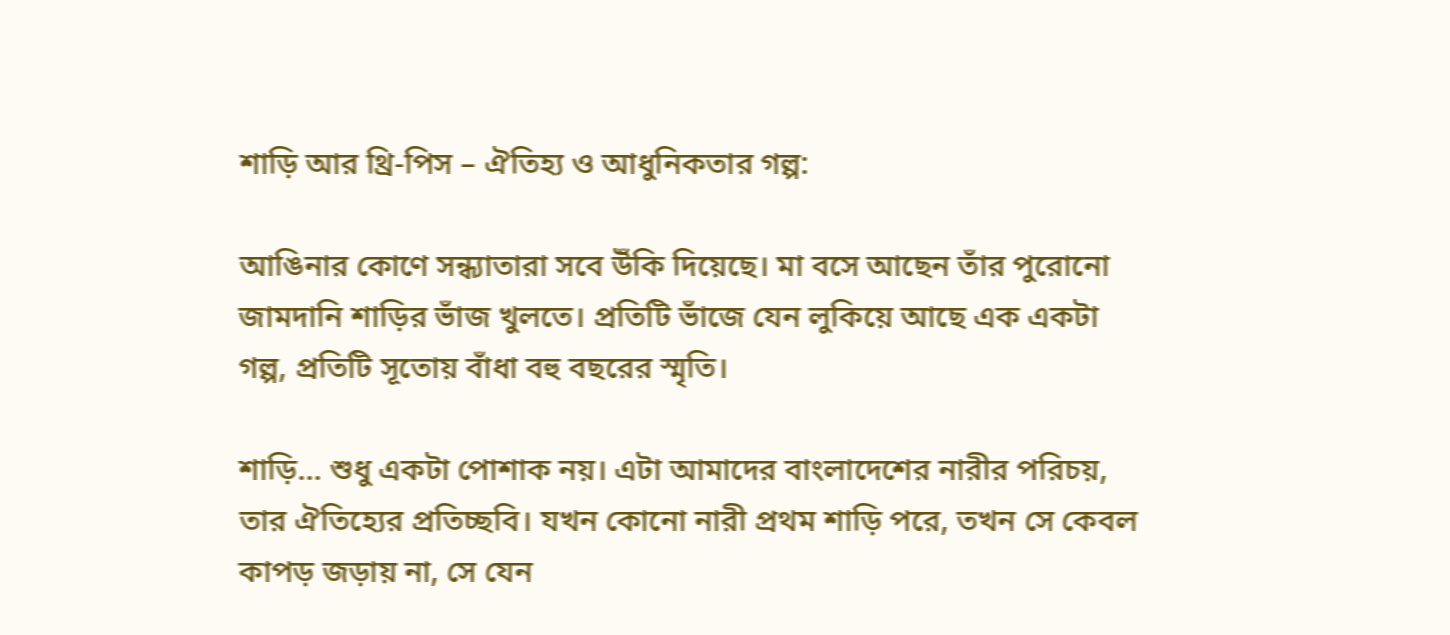শাড়ি আর থ্রি-পিস – ঐতিহ্য ও আধুনিকতার গল্প:

আঙিনার কোণে সন্ধ্যাতারা সবে উঁকি দিয়েছে। মা বসে আছেন তাঁর পুরোনো জামদানি শাড়ির ভাঁজ খুলতে। প্রতিটি ভাঁজে যেন লুকিয়ে আছে এক একটা গল্প, প্রতিটি সূতোয় বাঁধা বহু বছরের স্মৃতি।

শাড়ি… শুধু একটা পোশাক নয়। এটা আমাদের বাংলাদেশের নারীর পরিচয়, তার ঐতিহ্যের প্রতিচ্ছবি। যখন কোনো নারী প্রথম শাড়ি পরে, তখন সে কেবল কাপড় জড়ায় না, সে যেন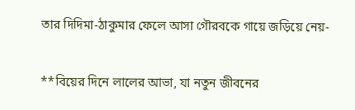তার দিদিমা-ঠাকুমার ফেলে আসা গৌরবকে গায়ে জড়িয়ে নেয়-

**বিয়ের দিনে লালের আভা, যা নতুন জীবনের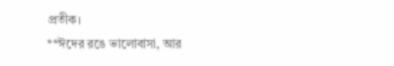প্রতীক।
**ঈদের রঙে ভালোবাসা, আর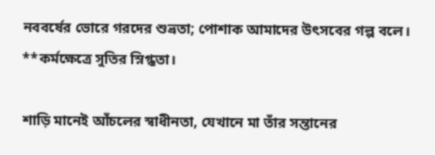নববর্ষের ভোরে গরদের শুভ্রতা; পোশাক আমাদের উৎসবের গল্প বলে।
**কর্মক্ষেত্রে সুতির স্নিগ্ধতা।

শাড়ি মানেই আঁচলের স্বাধীনতা, যেখানে মা তাঁর সন্তানের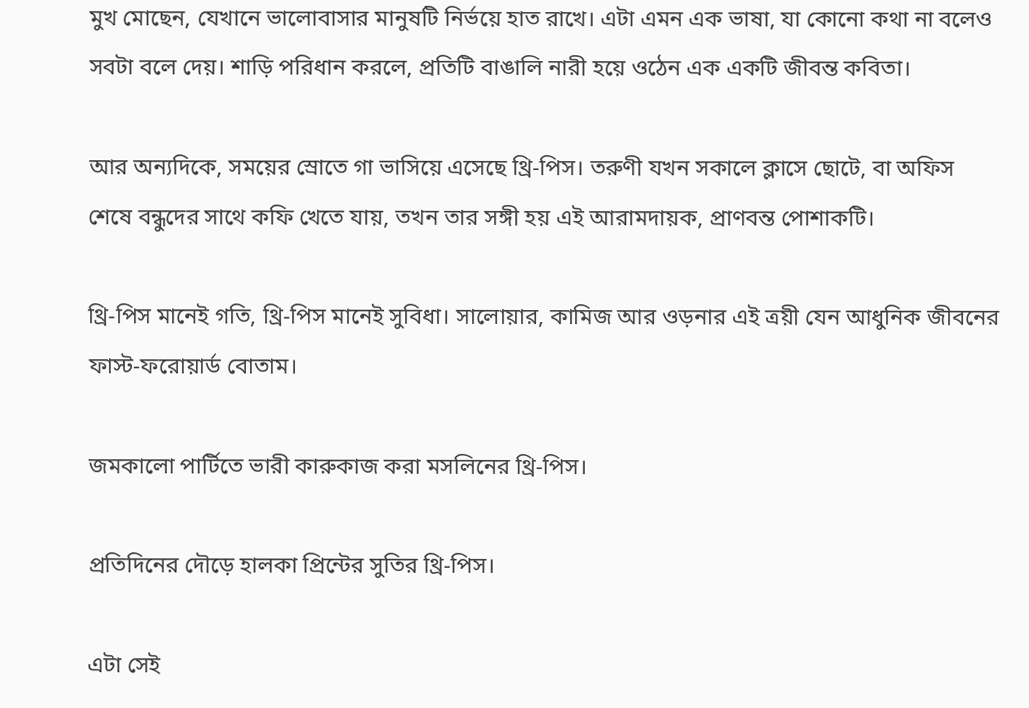মুখ মোছেন, যেখানে ভালোবাসার মানুষটি নির্ভয়ে হাত রাখে। এটা এমন এক ভাষা, যা কোনো কথা না বলেও সবটা বলে দেয়। শাড়ি পরিধান করলে, প্রতিটি বাঙালি নারী হয়ে ওঠেন এক একটি জীবন্ত কবিতা।

আর অন্যদিকে, সময়ের স্রোতে গা ভাসিয়ে এসেছে থ্রি-পিস। তরুণী যখন সকালে ক্লাসে ছোটে, বা অফিস শেষে বন্ধুদের সাথে কফি খেতে যায়, তখন তার সঙ্গী হয় এই আরামদায়ক, প্রাণবন্ত পোশাকটি।

থ্রি-পিস মানেই গতি, থ্রি-পিস মানেই সুবিধা। সালোয়ার, কামিজ আর ওড়নার এই ত্রয়ী যেন আধুনিক জীবনের ফাস্ট-ফরোয়ার্ড বোতাম।

জমকালো পার্টিতে ভারী কারুকাজ করা মসলিনের থ্রি-পিস।

প্রতিদিনের দৌড়ে হালকা প্রিন্টের সুতির থ্রি-পিস।

এটা সেই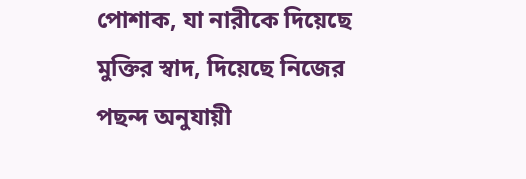পোশাক, যা নারীকে দিয়েছে মুক্তির স্বাদ, দিয়েছে নিজের পছন্দ অনুযায়ী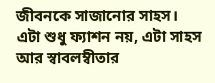জীবনকে সাজানোর সাহস। এটা শুধু ফ্যাশন নয়, এটা সাহস আর স্বাবলম্বীতার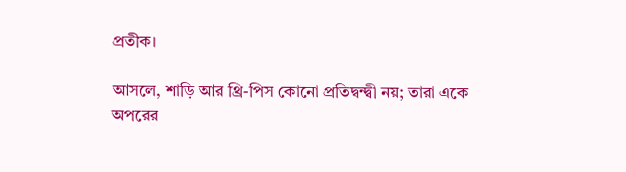প্রতীক।

আসলে, শাড়ি আর থ্রি-পিস কোনো প্রতিদ্বন্দ্বী নয়; তারা একে অপরের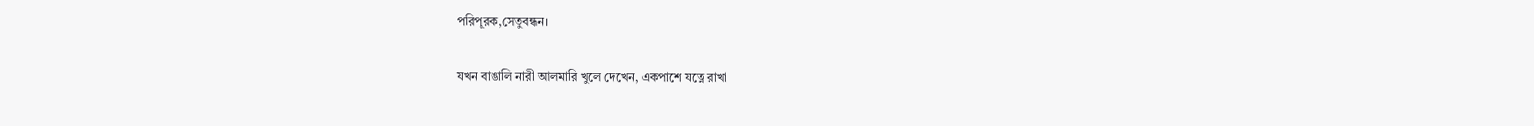পরিপূরক,সেতুবন্ধন।

যখন বাঙালি নারী আলমারি খুলে দেখেন, একপাশে যত্নে রাখা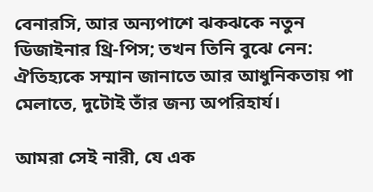বেনারসি, আর অন্যপাশে ঝকঝকে নতুন ডিজাইনার থ্রি-পিস; তখন তিনি বুঝে নেন: ঐতিহ্যকে সম্মান জানাতে আর আধুনিকতায় পা মেলাতে, দুটোই তাঁর জন্য অপরিহার্য।

আমরা সেই নারী, যে এক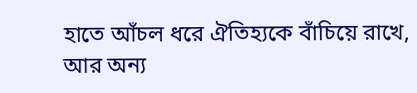হাতে আঁচল ধরে ঐতিহ্যকে বাঁচিয়ে রাখে, আর অন্য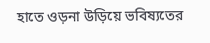হাতে ওড়না উড়িয়ে ভবিষ্যতের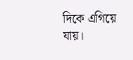দিকে এগিয়ে যায়।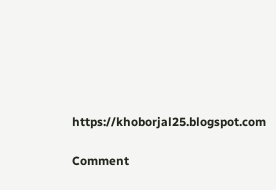https://khoborjal25.blogspot.com

Comment